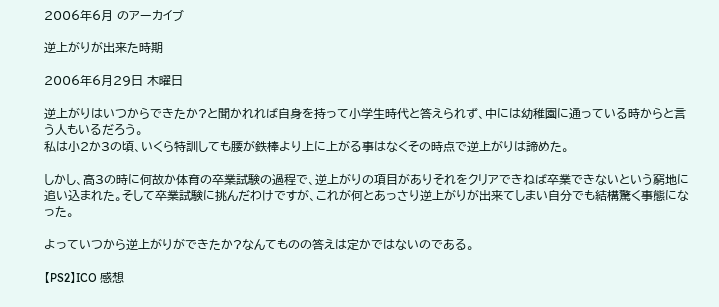2006年6月 のアーカイブ

逆上がりが出来た時期

2006年6月29日 木曜日

逆上がりはいつからできたか?と聞かれれば自身を持って小学生時代と答えられず、中には幼稚園に通っている時からと言う人もいるだろう。
私は小2か3の頃、いくら特訓しても腰が鉄棒より上に上がる事はなくその時点で逆上がりは諦めた。

しかし、高3の時に何故か体育の卒業試験の過程で、逆上がりの項目がありそれをクリアできねば卒業できないという窮地に追い込まれた。そして卒業試験に挑んだわけですが、これが何とあっさり逆上がりが出来てしまい自分でも結構驚く事態になった。

よっていつから逆上がりができたか?なんてものの答えは定かではないのである。

【PS2】ICO 感想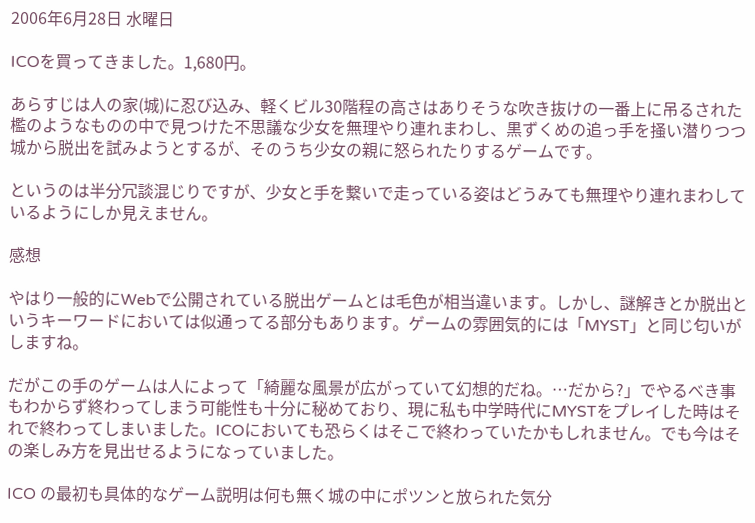2006年6月28日 水曜日

ICOを買ってきました。1,680円。

あらすじは人の家(城)に忍び込み、軽くビル30階程の高さはありそうな吹き抜けの一番上に吊るされた檻のようなものの中で見つけた不思議な少女を無理やり連れまわし、黒ずくめの追っ手を掻い潜りつつ城から脱出を試みようとするが、そのうち少女の親に怒られたりするゲームです。

というのは半分冗談混じりですが、少女と手を繋いで走っている姿はどうみても無理やり連れまわしているようにしか見えません。

感想

やはり一般的にWebで公開されている脱出ゲームとは毛色が相当違います。しかし、謎解きとか脱出というキーワードにおいては似通ってる部分もあります。ゲームの雰囲気的には「MYST」と同じ匂いがしますね。

だがこの手のゲームは人によって「綺麗な風景が広がっていて幻想的だね。…だから?」でやるべき事もわからず終わってしまう可能性も十分に秘めており、現に私も中学時代にMYSTをプレイした時はそれで終わってしまいました。ICOにおいても恐らくはそこで終わっていたかもしれません。でも今はその楽しみ方を見出せるようになっていました。

ICO の最初も具体的なゲーム説明は何も無く城の中にポツンと放られた気分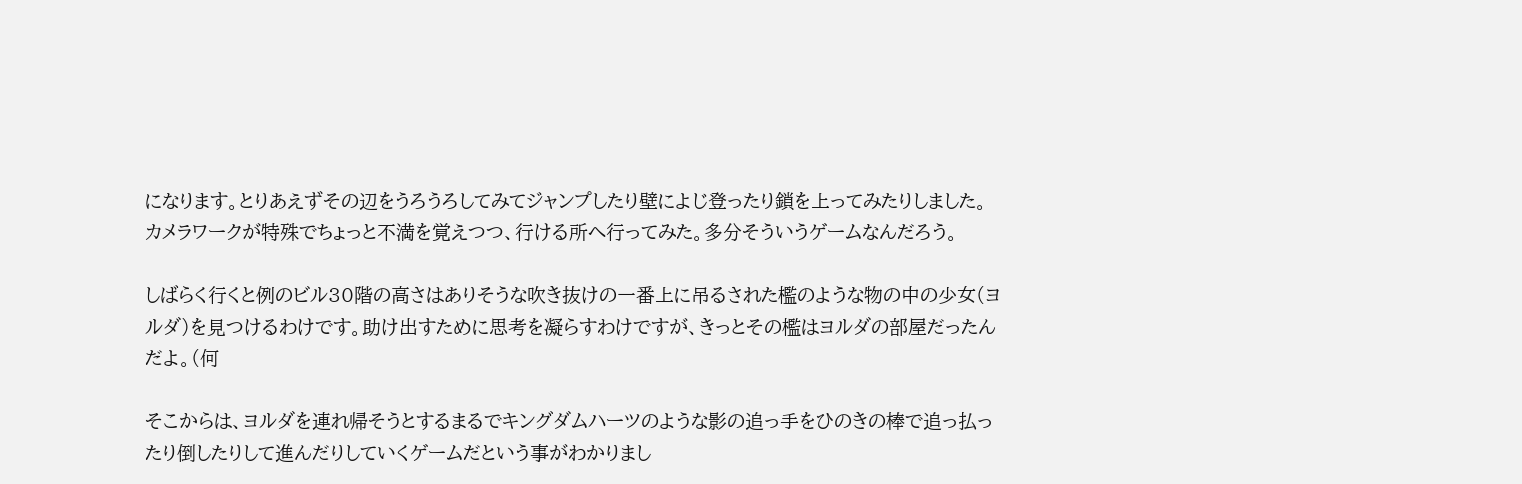になります。とりあえずその辺をうろうろしてみてジャンプしたり壁によじ登ったり鎖を上ってみたりしました。
カメラワークが特殊でちょっと不満を覚えつつ、行ける所へ行ってみた。多分そういうゲームなんだろう。

しばらく行くと例のビル30階の高さはありそうな吹き抜けの一番上に吊るされた檻のような物の中の少女(ヨルダ)を見つけるわけです。助け出すために思考を凝らすわけですが、きっとその檻はヨルダの部屋だったんだよ。(何

そこからは、ヨルダを連れ帰そうとするまるでキングダムハーツのような影の追っ手をひのきの棒で追っ払ったり倒したりして進んだりしていくゲームだという事がわかりまし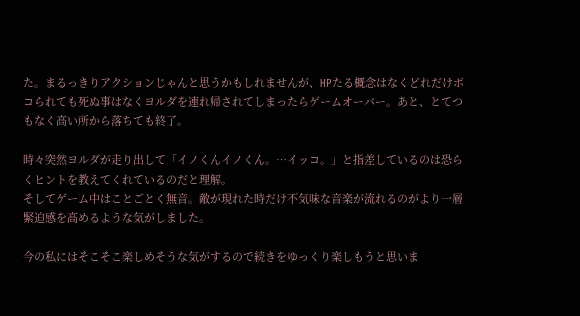た。まるっきりアクションじゃんと思うかもしれませんが、HPたる概念はなくどれだけボコられても死ぬ事はなくヨルダを連れ帰されてしまったらゲームオーバー。あと、とてつもなく高い所から落ちても終了。

時々突然ヨルダが走り出して「イノくんイノくん。…イッコ。」と指差しているのは恐らくヒントを教えてくれているのだと理解。
そしてゲーム中はことごとく無音。敵が現れた時だけ不気味な音楽が流れるのがより一層緊迫感を高めるような気がしました。

今の私にはそこそこ楽しめそうな気がするので続きをゆっくり楽しもうと思いま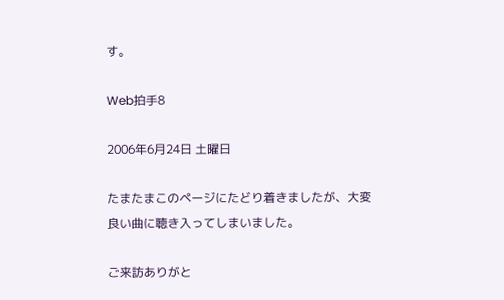す。

Web拍手8

2006年6月24日 土曜日

たまたまこのページにたどり着きましたが、大変良い曲に聴き入ってしまいました。

ご来訪ありがと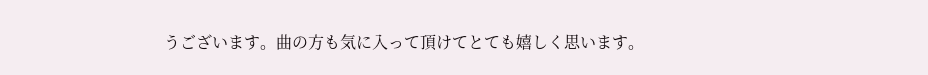うございます。曲の方も気に入って頂けてとても嬉しく思います。